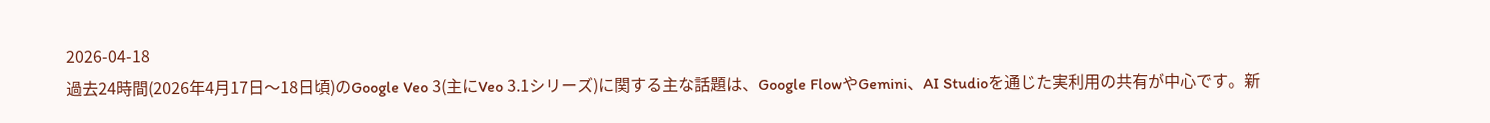2026-04-18
過去24時間(2026年4月17日〜18日頃)のGoogle Veo 3(主にVeo 3.1シリーズ)に関する主な話題は、Google FlowやGemini、AI Studioを通じた実利用の共有が中心です。新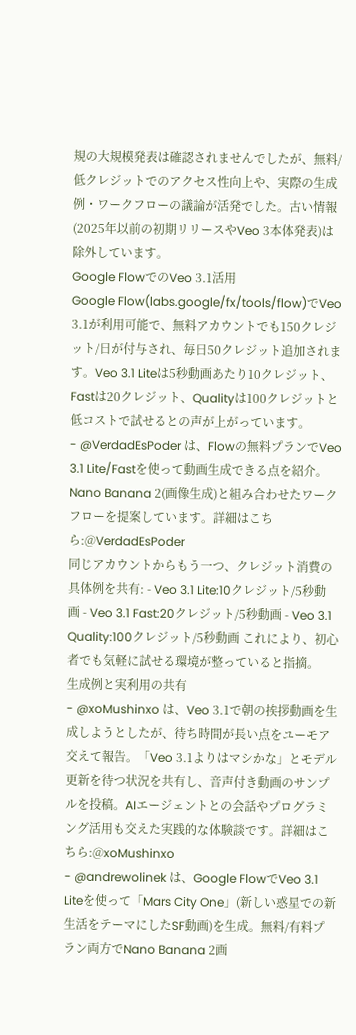規の大規模発表は確認されませんでしたが、無料/低クレジットでのアクセス性向上や、実際の生成例・ワークフローの議論が活発でした。古い情報(2025年以前の初期リリースやVeo 3本体発表)は除外しています。
Google FlowでのVeo 3.1活用
Google Flow(labs.google/fx/tools/flow)でVeo 3.1が利用可能で、無料アカウントでも150クレジット/日が付与され、毎日50クレジット追加されます。Veo 3.1 Liteは5秒動画あたり10クレジット、Fastは20クレジット、Qualityは100クレジットと低コストで試せるとの声が上がっています。
- @VerdadEsPoder は、Flowの無料プランでVeo 3.1 Lite/Fastを使って動画生成できる点を紹介。Nano Banana 2(画像生成)と組み合わせたワークフローを提案しています。詳細はこちら:@VerdadEsPoder
同じアカウントからもう一つ、クレジット消費の具体例を共有: - Veo 3.1 Lite:10クレジット/5秒動画 - Veo 3.1 Fast:20クレジット/5秒動画 - Veo 3.1 Quality:100クレジット/5秒動画 これにより、初心者でも気軽に試せる環境が整っていると指摘。
生成例と実利用の共有
- @xoMushinxo は、Veo 3.1で朝の挨拶動画を生成しようとしたが、待ち時間が長い点をユーモア交えて報告。「Veo 3.1よりはマシかな」とモデル更新を待つ状況を共有し、音声付き動画のサンプルを投稿。AIエージェントとの会話やプログラミング活用も交えた実践的な体験談です。詳細はこちら:@xoMushinxo
- @andrewolinek は、Google FlowでVeo 3.1 Liteを使って「Mars City One」(新しい惑星での新生活をテーマにしたSF動画)を生成。無料/有料プラン両方でNano Banana 2画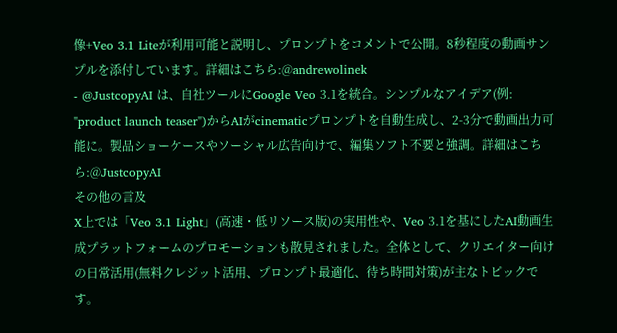像+Veo 3.1 Liteが利用可能と説明し、プロンプトをコメントで公開。8秒程度の動画サンプルを添付しています。詳細はこちら:@andrewolinek
- @JustcopyAI は、自社ツールにGoogle Veo 3.1を統合。シンプルなアイデア(例: "product launch teaser")からAIがcinematicプロンプトを自動生成し、2-3分で動画出力可能に。製品ショーケースやソーシャル広告向けで、編集ソフト不要と強調。詳細はこちら:@JustcopyAI
その他の言及
X上では「Veo 3.1 Light」(高速・低リソース版)の実用性や、Veo 3.1を基にしたAI動画生成プラットフォームのプロモーションも散見されました。全体として、クリエイター向けの日常活用(無料クレジット活用、プロンプト最適化、待ち時間対策)が主なトピックです。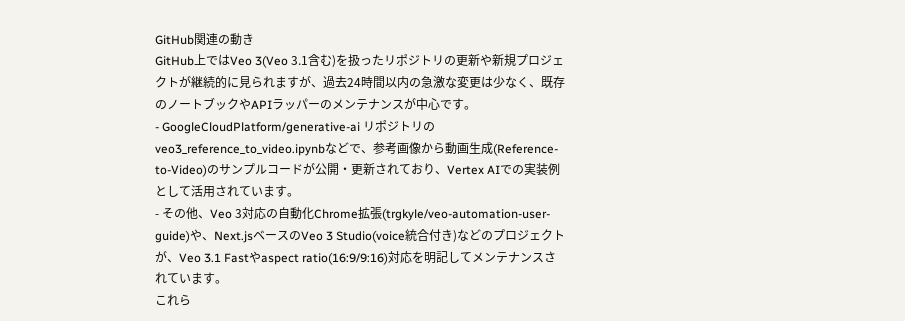GitHub関連の動き
GitHub上ではVeo 3(Veo 3.1含む)を扱ったリポジトリの更新や新規プロジェクトが継続的に見られますが、過去24時間以内の急激な変更は少なく、既存のノートブックやAPIラッパーのメンテナンスが中心です。
- GoogleCloudPlatform/generative-ai リポジトリのveo3_reference_to_video.ipynbなどで、参考画像から動画生成(Reference-to-Video)のサンプルコードが公開・更新されており、Vertex AIでの実装例として活用されています。
- その他、Veo 3対応の自動化Chrome拡張(trgkyle/veo-automation-user-guide)や、Next.jsベースのVeo 3 Studio(voice統合付き)などのプロジェクトが、Veo 3.1 Fastやaspect ratio(16:9/9:16)対応を明記してメンテナンスされています。
これら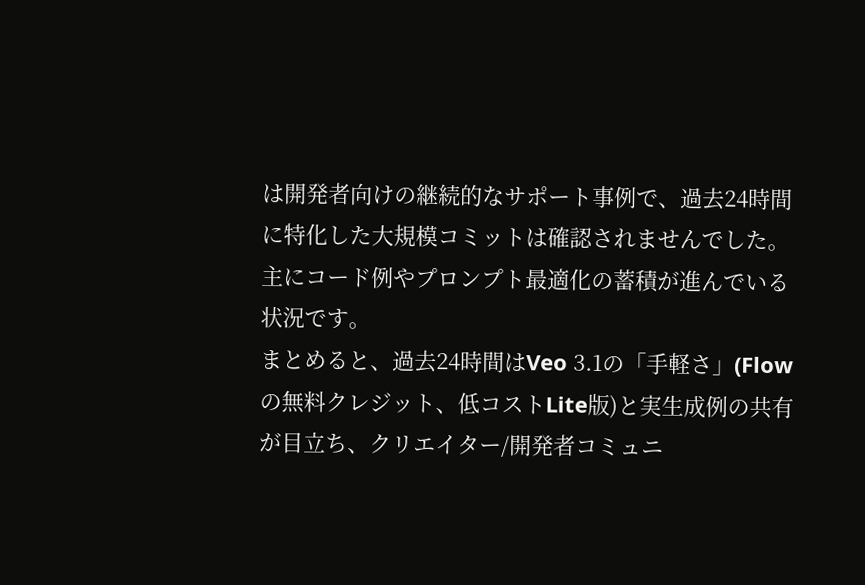は開発者向けの継続的なサポート事例で、過去24時間に特化した大規模コミットは確認されませんでした。主にコード例やプロンプト最適化の蓄積が進んでいる状況です。
まとめると、過去24時間はVeo 3.1の「手軽さ」(Flowの無料クレジット、低コストLite版)と実生成例の共有が目立ち、クリエイター/開発者コミュニ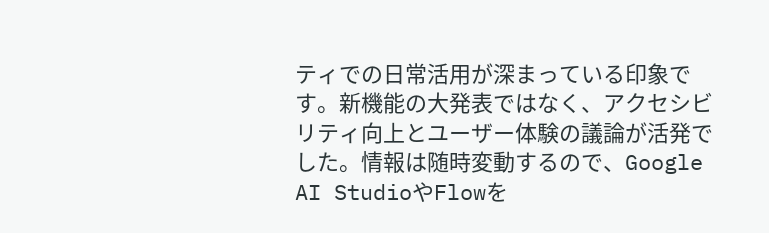ティでの日常活用が深まっている印象です。新機能の大発表ではなく、アクセシビリティ向上とユーザー体験の議論が活発でした。情報は随時変動するので、Google AI StudioやFlowを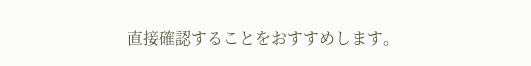直接確認することをおすすめします。